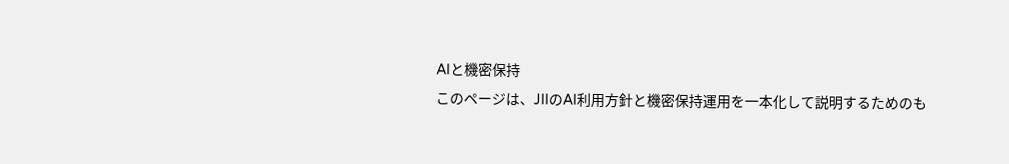AIと機密保持
このページは、JIIのAI利用方針と機密保持運用を一本化して説明するためのも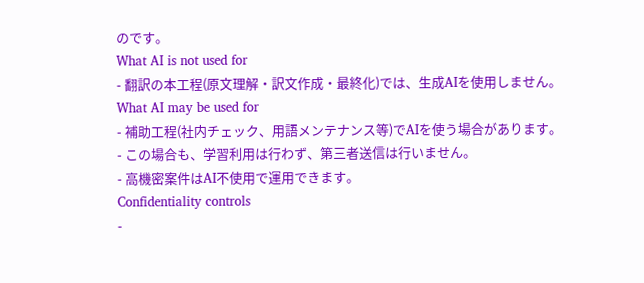のです。
What AI is not used for
- 翻訳の本工程(原文理解・訳文作成・最終化)では、生成AIを使用しません。
What AI may be used for
- 補助工程(社内チェック、用語メンテナンス等)でAIを使う場合があります。
- この場合も、学習利用は行わず、第三者送信は行いません。
- 高機密案件はAI不使用で運用できます。
Confidentiality controls
-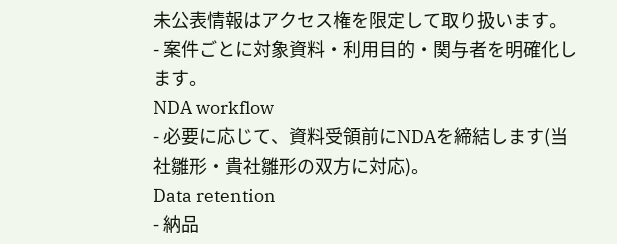未公表情報はアクセス権を限定して取り扱います。
- 案件ごとに対象資料・利用目的・関与者を明確化します。
NDA workflow
- 必要に応じて、資料受領前にNDAを締結します(当社雛形・貴社雛形の双方に対応)。
Data retention
- 納品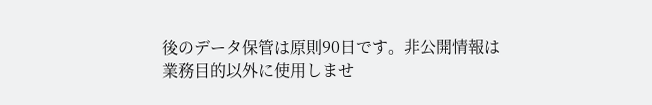後のデータ保管は原則90日です。非公開情報は業務目的以外に使用しませ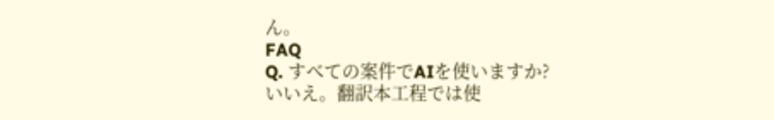ん。
FAQ
Q. すべての案件でAIを使いますか?
いいえ。翻訳本工程では使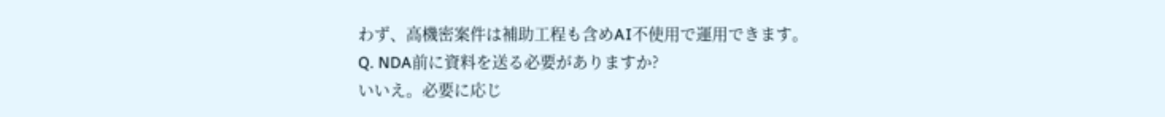わず、高機密案件は補助工程も含めAI不使用で運用できます。
Q. NDA前に資料を送る必要がありますか?
いいえ。必要に応じ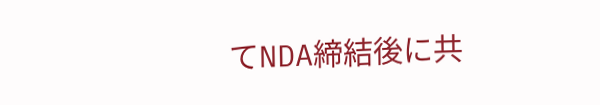てNDA締結後に共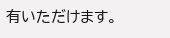有いただけます。